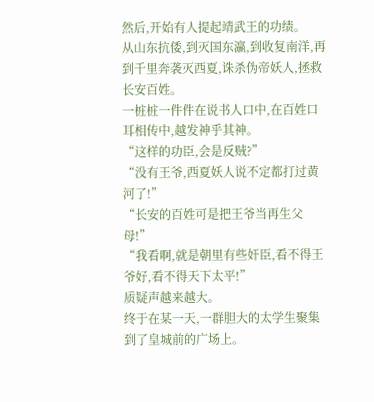然后,开始有人提起靖武王的功绩。
从山东抗倭,到灭国东瀛,到收复南洋,再到千里奔袭灭西夏,诛杀伪帝妖人,拯救长安百姓。
一桩桩一件件在说书人口中,在百姓口耳相传中,越发神乎其神。
“这样的功臣,会是反贼?”
“没有王爷,西夏妖人说不定都打过黄河了!”
“长安的百姓可是把王爷当再生父母!”
“我看啊,就是朝里有些奸臣,看不得王爷好,看不得天下太平!”
质疑声越来越大。
终于在某一天,一群胆大的太学生聚集到了皇城前的广场上。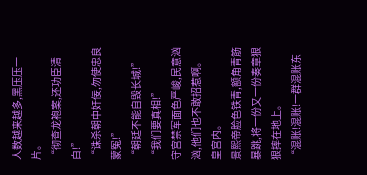人数越来越多,黑压压一片。
“彻查龙袍案,还功臣清白!”
“诛杀朝中奸佞,勿使忠良蒙冤!”
“朝廷不能自毁长城!”
“我们要真相!”
守宫禁军面色严峻,民意汹汹,他们也不敢招惹啊。
皇宫内。
景熙帝脸色铁青,额角青筋暴跳,将一份又一份奏章狠狠摔在地上。
“混账!混账!一群混账东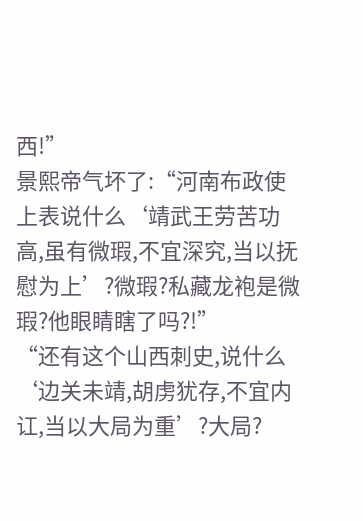西!”
景熙帝气坏了:“河南布政使上表说什么‘靖武王劳苦功高,虽有微瑕,不宜深究,当以抚慰为上’?微瑕?私藏龙袍是微瑕?他眼睛瞎了吗?!”
“还有这个山西刺史,说什么‘边关未靖,胡虏犹存,不宜内讧,当以大局为重’?大局?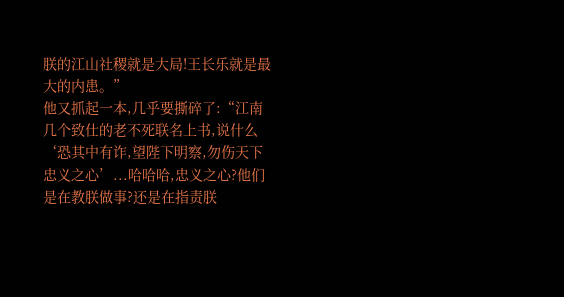朕的江山社稷就是大局!王长乐就是最大的内患。”
他又抓起一本,几乎要撕碎了:“江南几个致仕的老不死联名上书,说什么‘恐其中有诈,望陛下明察,勿伤天下忠义之心’...哈哈哈,忠义之心?他们是在教朕做事?还是在指责朕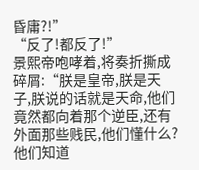昏庸?!”
“反了!都反了!”
景熙帝咆哮着,将奏折撕成碎屑:“朕是皇帝,朕是天子,朕说的话就是天命,他们竟然都向着那个逆臣,还有外面那些贱民,他们懂什么?他们知道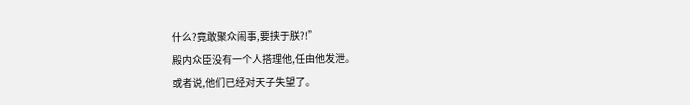什么?竟敢聚众闹事,要挟于朕?!”
殿内众臣没有一个人搭理他,任由他发泄。
或者说,他们已经对天子失望了。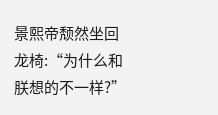景熙帝颓然坐回龙椅:“为什么和朕想的不一样?”